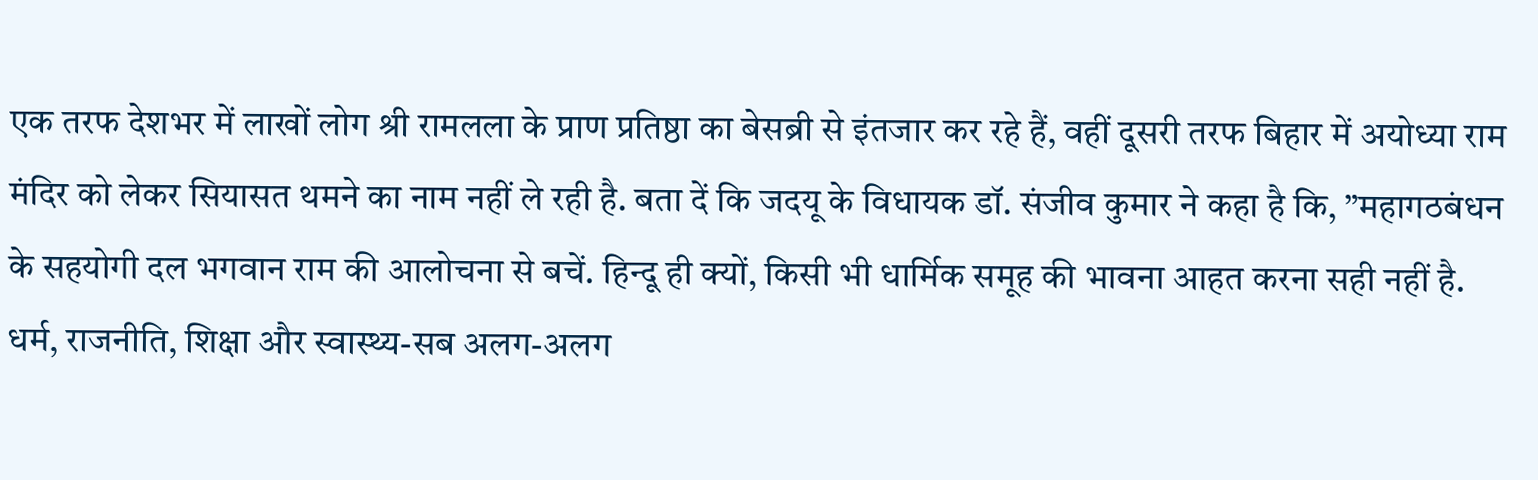एक तरफ देशभर में लाखों लोग श्री रामलला के प्राण प्रतिष्ठा का बेसब्री से इंतजार कर रहे हैं, वहीं दूसरी तरफ बिहार में अयोध्या राम मंदिर को लेकर सियासत थमने का नाम नहीं ले रही है. बता दें कि जदयू के विधायक डॉ. संजीव कुमार ने कहा है कि, ”महागठबंधन के सहयोगी दल भगवान राम की आलोचना से बचें. हिन्दू ही क्यों, किसी भी धार्मिक समूह की भावना आहत करना सही नहीं है. धर्म, राजनीति, शिक्षा और स्वास्थ्य-सब अलग-अलग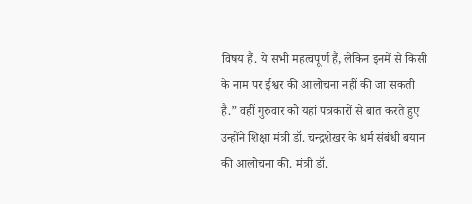विषय हैं. ये सभी महत्वपूर्ण हैं, लेकिन इनमें से किसी के नाम पर ईश्वर की आलोचना नहीं की जा सकती है.” वहीं गुरुवार को यहां पत्रकारों से बात करते हुए उन्होंने शिक्षा मंत्री डॉ. चन्द्रशेखर के धर्म संबंधी बयान की आलोचना की. मंत्री डॉ.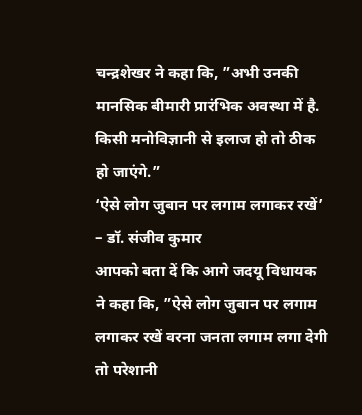चन्द्रशेखर ने कहा कि, ”अभी उनकी मानसिक बीमारी प्रारंभिक अवस्था में है. किसी मनोविज्ञानी से इलाज हो तो ठीक हो जाएंगे.”
‘ऐसे लोग जुबान पर लगाम लगाकर रखें’ – डॉ. संजीव कुमार
आपको बता दें कि आगे जदयू विधायक ने कहा कि, ”ऐसे लोग जुबान पर लगाम लगाकर रखें वरना जनता लगाम लगा देगी तो परेशानी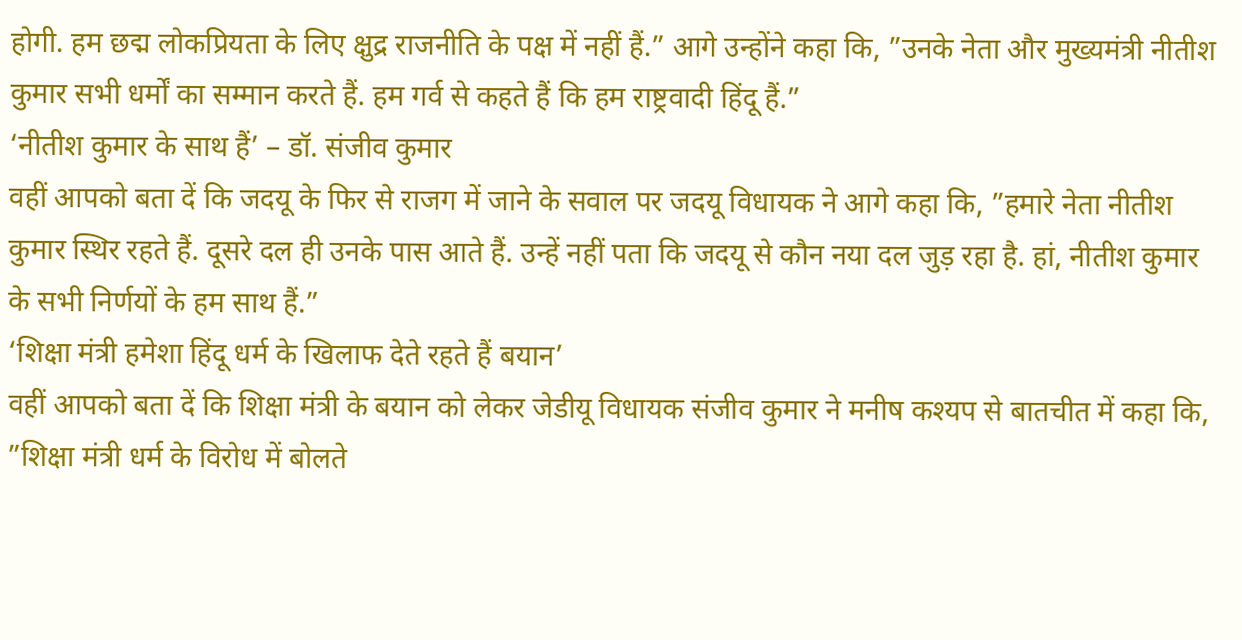होगी. हम छद्म लोकप्रियता के लिए क्षुद्र राजनीति के पक्ष में नहीं हैं.” आगे उन्होंने कहा कि, ”उनके नेता और मुख्यमंत्री नीतीश कुमार सभी धर्मों का सम्मान करते हैं. हम गर्व से कहते हैं कि हम राष्ट्रवादी हिंदू हैं.”
‘नीतीश कुमार के साथ हैं’ – डॉ. संजीव कुमार
वहीं आपको बता दें कि जदयू के फिर से राजग में जाने के सवाल पर जदयू विधायक ने आगे कहा कि, ”हमारे नेता नीतीश कुमार स्थिर रहते हैं. दूसरे दल ही उनके पास आते हैं. उन्हें नहीं पता कि जदयू से कौन नया दल जुड़ रहा है. हां, नीतीश कुमार के सभी निर्णयों के हम साथ हैं.”
‘शिक्षा मंत्री हमेशा हिंदू धर्म के खिलाफ देते रहते हैं बयान’
वहीं आपको बता दें कि शिक्षा मंत्री के बयान को लेकर जेडीयू विधायक संजीव कुमार ने मनीष कश्यप से बातचीत में कहा कि, ”शिक्षा मंत्री धर्म के विरोध में बोलते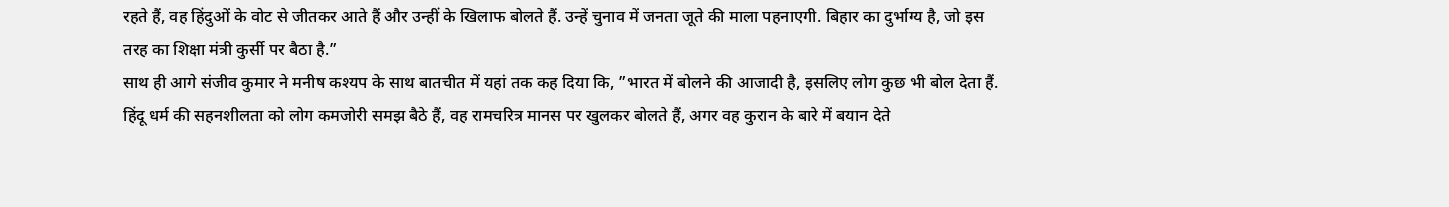रहते हैं, वह हिंदुओं के वोट से जीतकर आते हैं और उन्हीं के खिलाफ बोलते हैं. उन्हें चुनाव में जनता जूते की माला पहनाएगी. बिहार का दुर्भाग्य है, जो इस तरह का शिक्षा मंत्री कुर्सी पर बैठा है.”
साथ ही आगे संजीव कुमार ने मनीष कश्यप के साथ बातचीत में यहां तक कह दिया कि, ”भारत में बोलने की आजादी है, इसलिए लोग कुछ भी बोल देता हैं. हिंदू धर्म की सहनशीलता को लोग कमजोरी समझ बैठे हैं, वह रामचरित्र मानस पर खुलकर बोलते हैं, अगर वह कुरान के बारे में बयान देते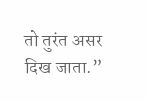तो तुरंत असर दिख जाता.”